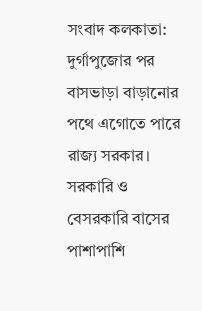সংবাদ কলকাতা: দুর্গাপুজোর পর বাসভাড়া বাড়ানোর পথে এগোতে পারে রাজ্য সরকার। সরকারি ও বেসরকারি বাসের পাশাপাশি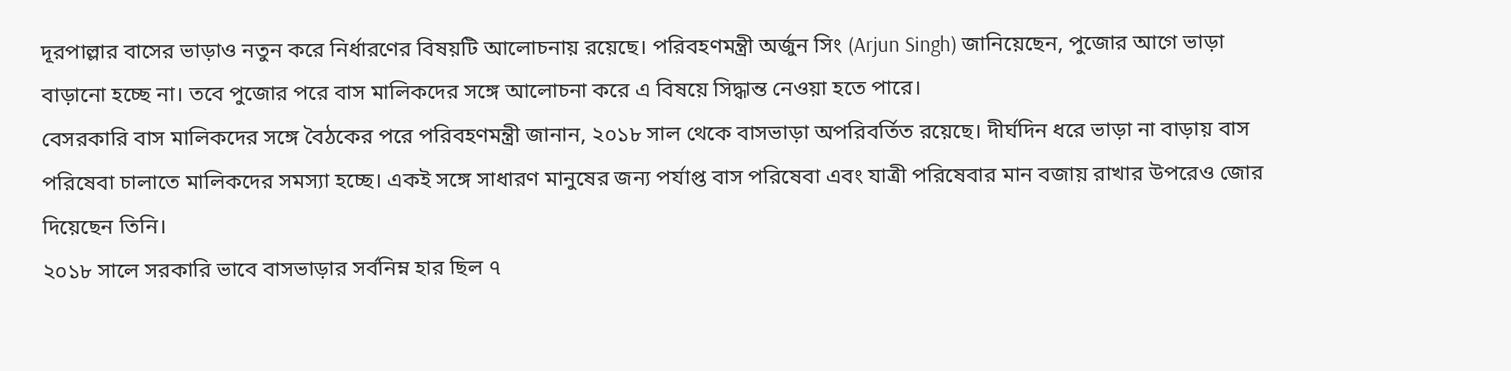দূরপাল্লার বাসের ভাড়াও নতুন করে নির্ধারণের বিষয়টি আলোচনায় রয়েছে। পরিবহণমন্ত্রী অর্জুন সিং (Arjun Singh) জানিয়েছেন, পুজোর আগে ভাড়া বাড়ানো হচ্ছে না। তবে পুজোর পরে বাস মালিকদের সঙ্গে আলোচনা করে এ বিষয়ে সিদ্ধান্ত নেওয়া হতে পারে।
বেসরকারি বাস মালিকদের সঙ্গে বৈঠকের পরে পরিবহণমন্ত্রী জানান, ২০১৮ সাল থেকে বাসভাড়া অপরিবর্তিত রয়েছে। দীর্ঘদিন ধরে ভাড়া না বাড়ায় বাস পরিষেবা চালাতে মালিকদের সমস্যা হচ্ছে। একই সঙ্গে সাধারণ মানুষের জন্য পর্যাপ্ত বাস পরিষেবা এবং যাত্রী পরিষেবার মান বজায় রাখার উপরেও জোর দিয়েছেন তিনি।
২০১৮ সালে সরকারি ভাবে বাসভাড়ার সর্বনিম্ন হার ছিল ৭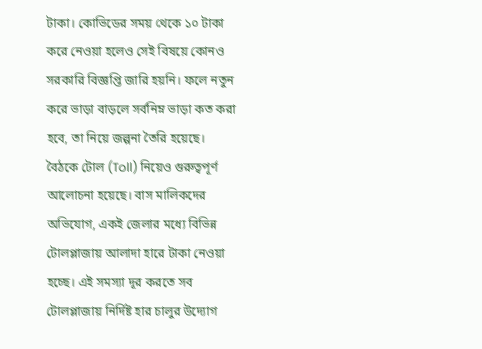টাকা। কোভিডের সময় থেকে ১০ টাকা করে নেওয়া হলেও সেই বিষয়ে কোনও সরকারি বিজ্ঞপ্তি জারি হয়নি। ফলে নতুন করে ভাড়া বাড়লে সর্বনিম্ন ভাড়া কত করা হবে, তা নিয়ে জল্পনা তৈরি হয়েছে।
বৈঠকে টোল (Toll) নিয়েও গুরুত্বপূর্ণ আলোচনা হয়েছে। বাস মালিকদের অভিযোগ, একই জেলার মধ্যে বিভিন্ন টোলপ্লাজায় আলাদা হারে টাকা নেওয়া হচ্ছে। এই সমস্যা দূর করতে সব টোলপ্লাজায় নির্দিষ্ট হার চালুর উদ্যোগ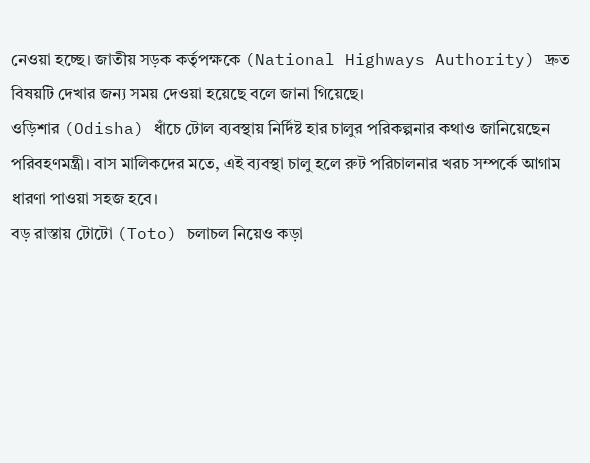নেওয়া হচ্ছে। জাতীয় সড়ক কর্তৃপক্ষকে (National Highways Authority) দ্রুত বিষয়টি দেখার জন্য সময় দেওয়া হয়েছে বলে জানা গিয়েছে।
ওড়িশার (Odisha) ধাঁচে টোল ব্যবস্থায় নির্দিষ্ট হার চালুর পরিকল্পনার কথাও জানিয়েছেন পরিবহণমন্ত্রী। বাস মালিকদের মতে, এই ব্যবস্থা চালু হলে রুট পরিচালনার খরচ সম্পর্কে আগাম ধারণা পাওয়া সহজ হবে।
বড় রাস্তায় টোটো (Toto) চলাচল নিয়েও কড়া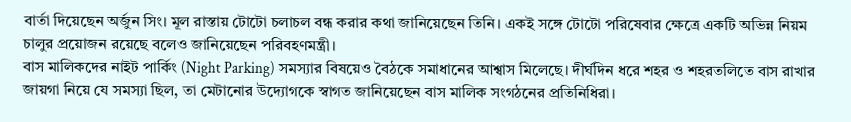বার্তা দিয়েছেন অর্জুন সিং। মূল রাস্তায় টোটো চলাচল বন্ধ করার কথা জানিয়েছেন তিনি। একই সঙ্গে টোটো পরিষেবার ক্ষেত্রে একটি অভিন্ন নিয়ম চালুর প্রয়োজন রয়েছে বলেও জানিয়েছেন পরিবহণমন্ত্রী।
বাস মালিকদের নাইট পার্কিং (Night Parking) সমস্যার বিষয়েও বৈঠকে সমাধানের আশ্বাস মিলেছে। দীর্ঘদিন ধরে শহর ও শহরতলিতে বাস রাখার জায়গা নিয়ে যে সমস্যা ছিল, তা মেটানোর উদ্যোগকে স্বাগত জানিয়েছেন বাস মালিক সংগঠনের প্রতিনিধিরা।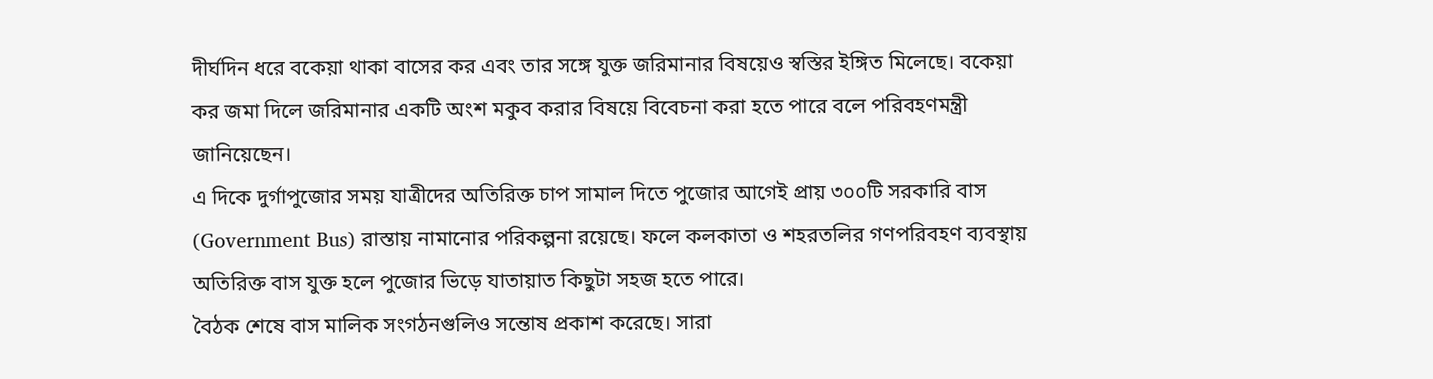দীর্ঘদিন ধরে বকেয়া থাকা বাসের কর এবং তার সঙ্গে যুক্ত জরিমানার বিষয়েও স্বস্তির ইঙ্গিত মিলেছে। বকেয়া কর জমা দিলে জরিমানার একটি অংশ মকুব করার বিষয়ে বিবেচনা করা হতে পারে বলে পরিবহণমন্ত্রী জানিয়েছেন।
এ দিকে দুর্গাপুজোর সময় যাত্রীদের অতিরিক্ত চাপ সামাল দিতে পুজোর আগেই প্রায় ৩০০টি সরকারি বাস (Government Bus) রাস্তায় নামানোর পরিকল্পনা রয়েছে। ফলে কলকাতা ও শহরতলির গণপরিবহণ ব্যবস্থায় অতিরিক্ত বাস যুক্ত হলে পুজোর ভিড়ে যাতায়াত কিছুটা সহজ হতে পারে।
বৈঠক শেষে বাস মালিক সংগঠনগুলিও সন্তোষ প্রকাশ করেছে। সারা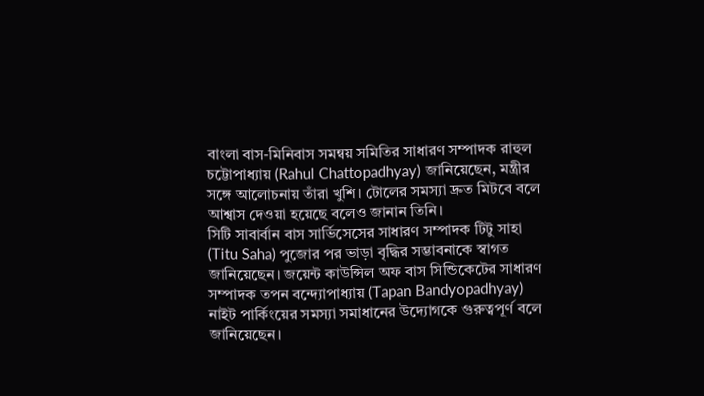বাংলা বাস-মিনিবাস সমন্বয় সমিতির সাধারণ সম্পাদক রাহুল চট্টোপাধ্যায় (Rahul Chattopadhyay) জানিয়েছেন, মন্ত্রীর সঙ্গে আলোচনায় তাঁরা খুশি। টোলের সমস্যা দ্রুত মিটবে বলে আশ্বাস দেওয়া হয়েছে বলেও জানান তিনি।
সিটি সাবার্বান বাস সার্ভিসেসের সাধারণ সম্পাদক টিটু সাহা (Titu Saha) পুজোর পর ভাড়া বৃদ্ধির সম্ভাবনাকে স্বাগত জানিয়েছেন। জয়েন্ট কাউন্সিল অফ বাস সিন্ডিকেটের সাধারণ সম্পাদক তপন বন্দ্যোপাধ্যায় (Tapan Bandyopadhyay) নাইট পার্কিংয়ের সমস্যা সমাধানের উদ্যোগকে গুরুত্বপূর্ণ বলে জানিয়েছেন।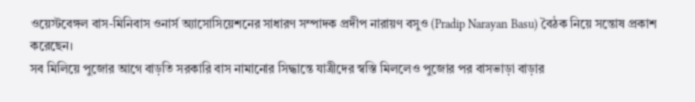ওয়েস্টবেঙ্গল বাস-মিনিবাস ওনার্স অ্যাসোসিয়েশনের সাধারণ সম্পাদক প্রদীপ নারায়ণ বসুও (Pradip Narayan Basu) বৈঠক নিয়ে সন্তোষ প্রকাশ করেছেন।
সব মিলিয়ে পুজোর আগে বাড়তি সরকারি বাস নামানোর সিদ্ধান্তে যাত্রীদের স্বস্তি মিললেও পুজোর পর বাসভাড়া বাড়ার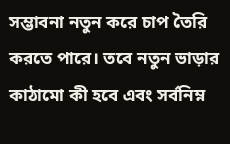সম্ভাবনা নতুন করে চাপ তৈরি করতে পারে। তবে নতুন ভাড়ার কাঠামো কী হবে এবং সর্বনিম্ন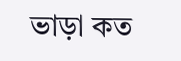ভাড়া কত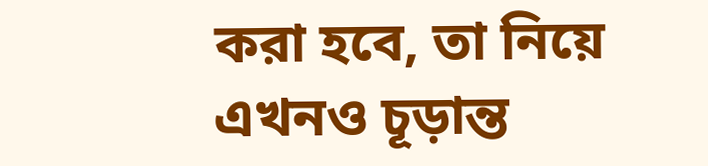করা হবে, তা নিয়ে এখনও চূড়ান্ত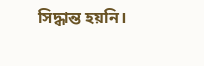সিদ্ধান্ত হয়নি।